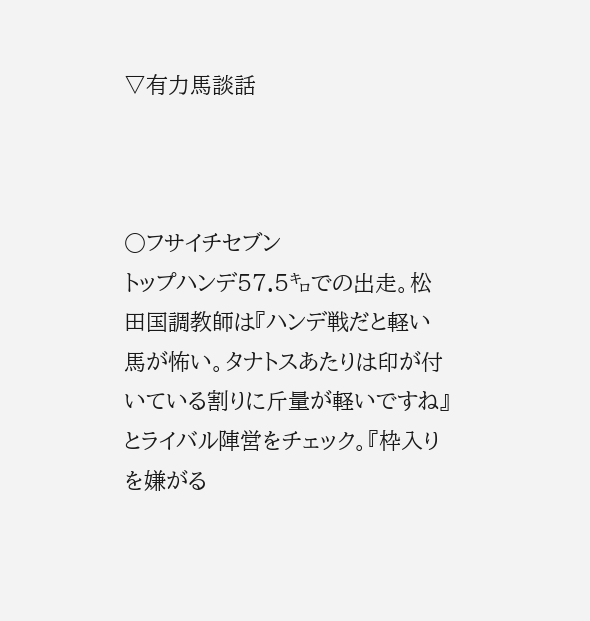▽有力馬談話



○フサイチセブン
トップハンデ57.5㌔での出走。松田国調教師は『ハンデ戦だと軽い馬が怖い。タナトスあたりは印が付いている割りに斤量が軽いですね』とライバル陣営をチェック。『枠入りを嫌がる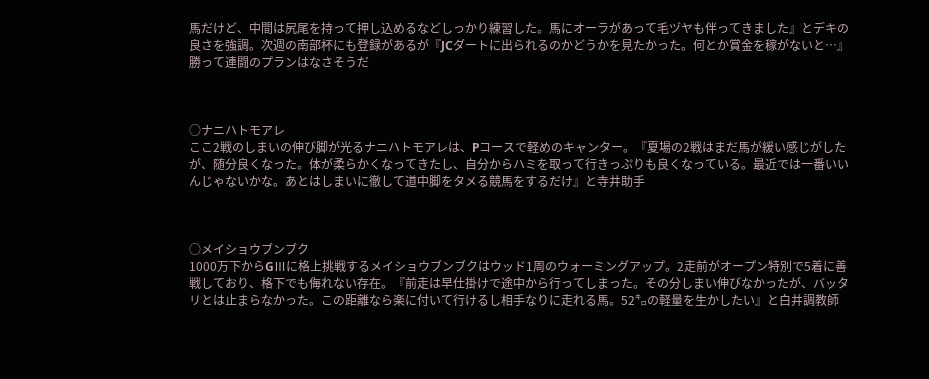馬だけど、中間は尻尾を持って押し込めるなどしっかり練習した。馬にオーラがあって毛ヅヤも伴ってきました』とデキの良さを強調。次週の南部杯にも登録があるが『JCダートに出られるのかどうかを見たかった。何とか賞金を稼がないと…』勝って連闘のプランはなさそうだ



○ナニハトモアレ
ここ2戦のしまいの伸び脚が光るナニハトモアレは、Pコースで軽めのキャンター。『夏場の2戦はまだ馬が緩い感じがしたが、随分良くなった。体が柔らかくなってきたし、自分からハミを取って行きっぷりも良くなっている。最近では一番いいんじゃないかな。あとはしまいに徹して道中脚をタメる競馬をするだけ』と寺井助手



○メイショウブンブク
1000万下からGⅢに格上挑戦するメイショウブンブクはウッド1周のウォーミングアップ。2走前がオープン特別で5着に善戦しており、格下でも侮れない存在。『前走は早仕掛けで途中から行ってしまった。その分しまい伸びなかったが、バッタリとは止まらなかった。この距離なら楽に付いて行けるし相手なりに走れる馬。52㌔の軽量を生かしたい』と白井調教師